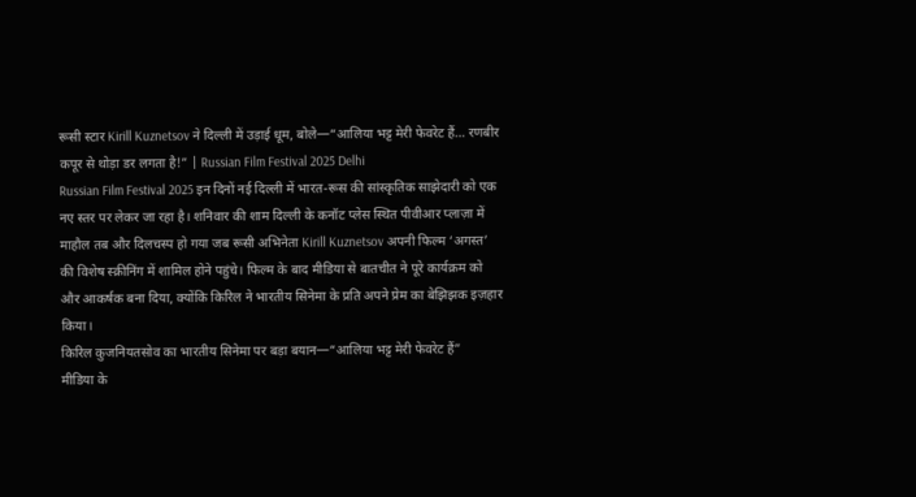रूसी स्टार Kirill Kuznetsov ने दिल्ली में उड़ाई धूम, बोले—“आलिया भट्ट मेरी फेवरेट हैं… रणबीर कपूर से थोड़ा डर लगता है!” | Russian Film Festival 2025 Delhi
Russian Film Festival 2025 इन दिनों नई दिल्ली में भारत-रूस की सांस्कृतिक साझेदारी को एक नए स्तर पर लेकर जा रहा है। शनिवार की शाम दिल्ली के कनॉट प्लेस स्थित पीवीआर प्लाज़ा में माहौल तब और दिलचस्प हो गया जब रूसी अभिनेता Kirill Kuznetsov अपनी फिल्म ‘अगस्त’ की विशेष स्क्रीनिंग में शामिल होने पहुंचे। फिल्म के बाद मीडिया से बातचीत ने पूरे कार्यक्रम को और आकर्षक बना दिया, क्योंकि किरिल ने भारतीय सिनेमा के प्रति अपने प्रेम का बेझिझक इज़हार किया।
किरिल कुजनियतसोव का भारतीय सिनेमा पर बड़ा बयान—“आलिया भट्ट मेरी फेवरेट हैं”
मीडिया के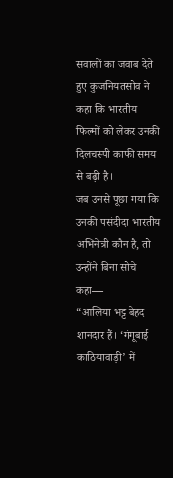सवालों का जवाब देते हुए कुजनियतसोव ने कहा कि भारतीय फिल्मों को लेकर उनकी दिलचस्पी काफी समय से बढ़ी है।
जब उनसे पूछा गया कि उनकी पसंदीदा भारतीय अभिनेत्री कौन है, तो उन्होंने बिना सोचे कहा—
“आलिया भट्ट बेहद शानदार हैं। ‘गंगूबाई काठियावाड़ी’ में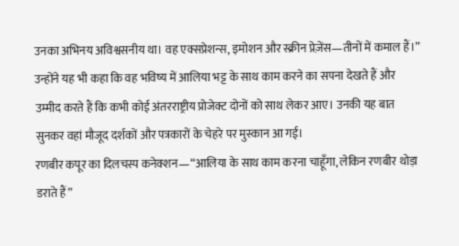उनका अभिनय अविश्वसनीय था। वह एक्सप्रेशन्स, इमोशन और स्क्रीन प्रेज़ेंस—तीनों में कमाल हैं।”
उन्होंने यह भी कहा कि वह भविष्य में आलिया भट्ट के साथ काम करने का सपना देखते हैं और उम्मीद करते हैं कि कभी कोई अंतरराष्ट्रीय प्रोजेक्ट दोनों को साथ लेकर आए। उनकी यह बात सुनकर वहां मौजूद दर्शकों और पत्रकारों के चेहरे पर मुस्कान आ गई।
रणबीर कपूर का दिलचस्प कनेक्शन—“आलिया के साथ काम करना चाहूँगा, लेकिन रणबीर थोड़ा डराते हैं”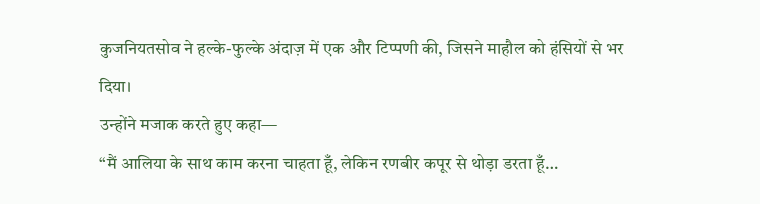कुजनियतसोव ने हल्के-फुल्के अंदाज़ में एक और टिप्पणी की, जिसने माहौल को हंसियों से भर दिया।
उन्होंने मजाक करते हुए कहा—
“मैं आलिया के साथ काम करना चाहता हूँ, लेकिन रणबीर कपूर से थोड़ा डरता हूँ…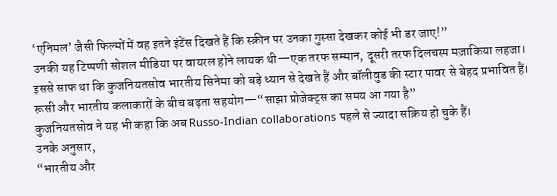‘एनिमल’ जैसी फिल्मों में वह इतने इंटेंस दिखते हैं कि स्क्रीन पर उनका गुस्सा देखकर कोई भी डर जाए!”
उनकी यह टिप्पणी सोशल मीडिया पर वायरल होने लायक थी—एक तरफ सम्मान, दूसरी तरफ दिलचस्प मज़ाकिया लहजा। इससे साफ था कि कुजनियतसोव भारतीय सिनेमा को बड़े ध्यान से देखते हैं और बॉलीवुड की स्टार पावर से बेहद प्रभावित हैं।
रूसी और भारतीय कलाकारों के बीच बढ़ता सहयोग—“साझा प्रोजेक्ट्स का समय आ गया है”
कुजनियतसोव ने यह भी कहा कि अब Russo-Indian collaborations पहले से ज्यादा सक्रिय हो चुके हैं।
उनके अनुसार,
“भारतीय और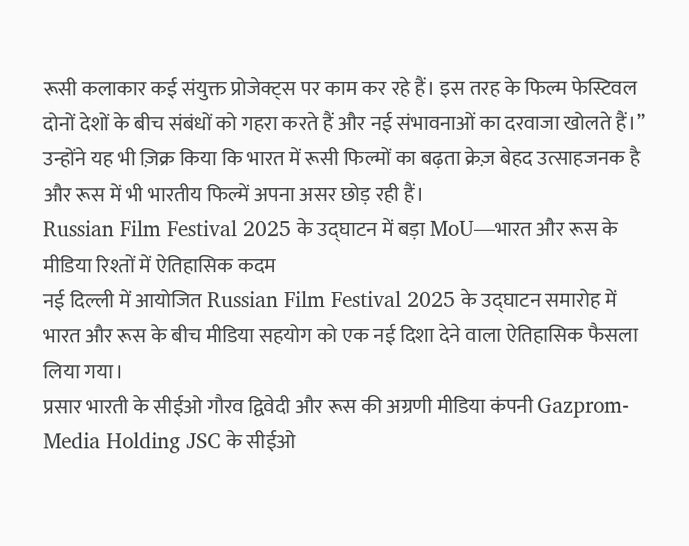रूसी कलाकार कई संयुक्त प्रोजेक्ट्स पर काम कर रहे हैं। इस तरह के फिल्म फेस्टिवल दोनों देशों के बीच संबंधों को गहरा करते हैं और नई संभावनाओं का दरवाजा खोलते हैं।”
उन्होंने यह भी ज़िक्र किया कि भारत में रूसी फिल्मों का बढ़ता क्रेज़ बेहद उत्साहजनक है और रूस में भी भारतीय फिल्में अपना असर छोड़ रही हैं।
Russian Film Festival 2025 के उद्घाटन में बड़ा MoU—भारत और रूस के मीडिया रिश्तों में ऐतिहासिक कदम
नई दिल्ली में आयोजित Russian Film Festival 2025 के उद्घाटन समारोह में भारत और रूस के बीच मीडिया सहयोग को एक नई दिशा देने वाला ऐतिहासिक फैसला लिया गया।
प्रसार भारती के सीईओ गौरव द्विवेदी और रूस की अग्रणी मीडिया कंपनी Gazprom-Media Holding JSC के सीईओ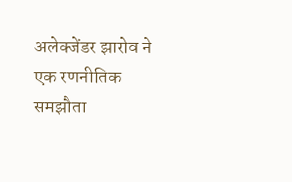अलेक्जेंडर झारोव ने एक रणनीतिक समझौता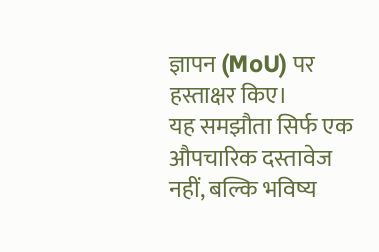ज्ञापन (MoU) पर हस्ताक्षर किए।
यह समझौता सिर्फ एक औपचारिक दस्तावेज नहीं, बल्कि भविष्य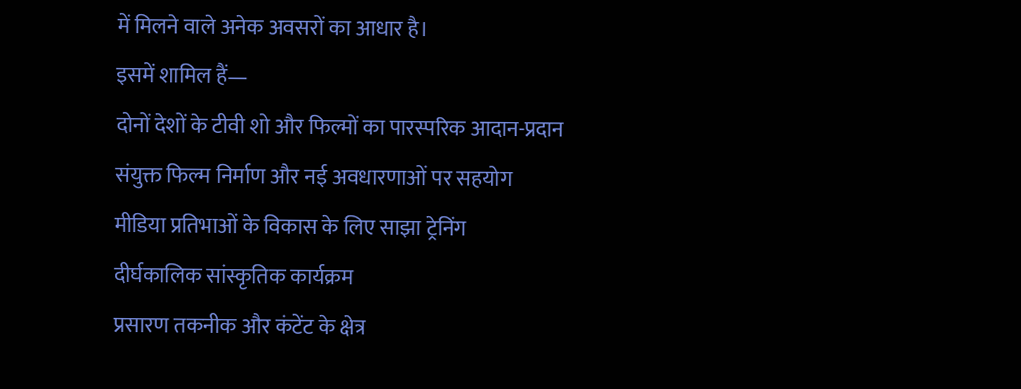में मिलने वाले अनेक अवसरों का आधार है।
इसमें शामिल हैं—
दोनों देशों के टीवी शो और फिल्मों का पारस्परिक आदान-प्रदान
संयुक्त फिल्म निर्माण और नई अवधारणाओं पर सहयोग
मीडिया प्रतिभाओं के विकास के लिए साझा ट्रेनिंग
दीर्घकालिक सांस्कृतिक कार्यक्रम
प्रसारण तकनीक और कंटेंट के क्षेत्र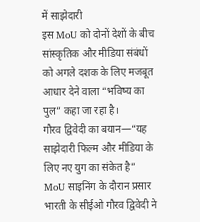में साझेदारी
इस MoU को दोनों देशों के बीच सांस्कृतिक और मीडिया संबंधों को अगले दशक के लिए मजबूत आधार देने वाला “भविष्य का पुल” कहा जा रहा है।
गौरव द्विवेदी का बयान—“यह साझेदारी फिल्म और मीडिया के लिए नए युग का संकेत है”
MoU साइनिंग के दौरान प्रसार भारती के सीईओ गौरव द्विवेदी ने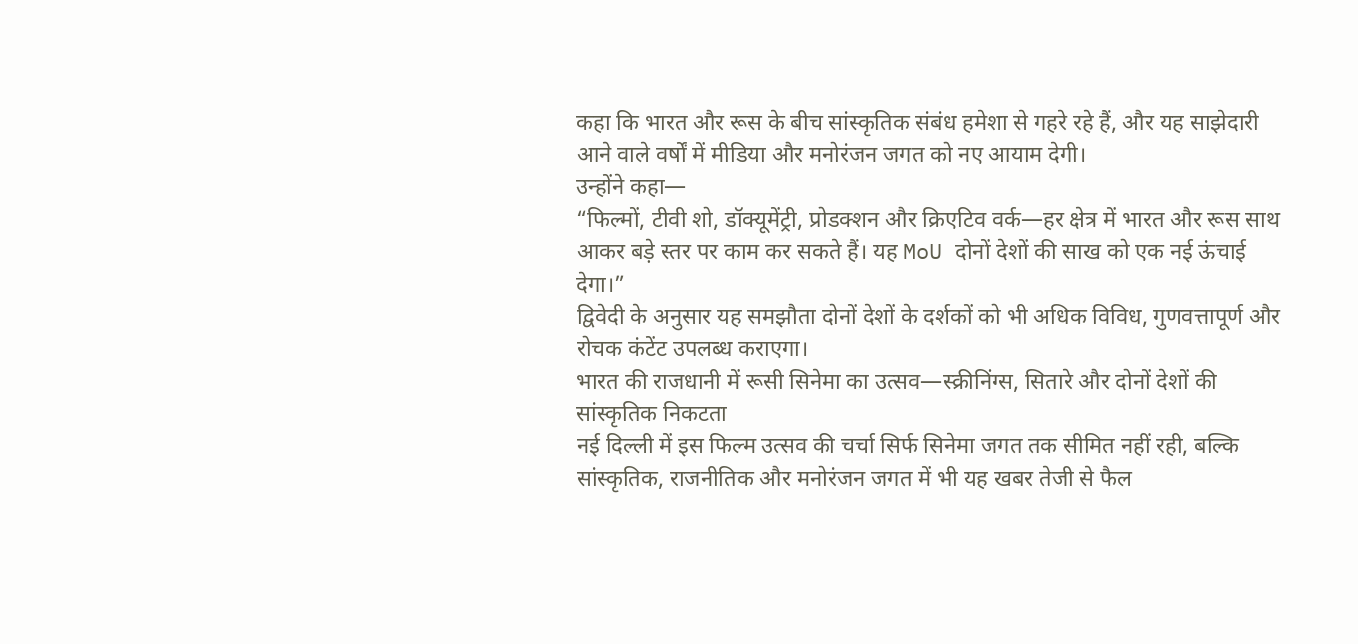कहा कि भारत और रूस के बीच सांस्कृतिक संबंध हमेशा से गहरे रहे हैं, और यह साझेदारी आने वाले वर्षों में मीडिया और मनोरंजन जगत को नए आयाम देगी।
उन्होंने कहा—
“फिल्मों, टीवी शो, डॉक्यूमेंट्री, प्रोडक्शन और क्रिएटिव वर्क—हर क्षेत्र में भारत और रूस साथ आकर बड़े स्तर पर काम कर सकते हैं। यह MoU दोनों देशों की साख को एक नई ऊंचाई देगा।”
द्विवेदी के अनुसार यह समझौता दोनों देशों के दर्शकों को भी अधिक विविध, गुणवत्तापूर्ण और रोचक कंटेंट उपलब्ध कराएगा।
भारत की राजधानी में रूसी सिनेमा का उत्सव—स्क्रीनिंग्स, सितारे और दोनों देशों की सांस्कृतिक निकटता
नई दिल्ली में इस फिल्म उत्सव की चर्चा सिर्फ सिनेमा जगत तक सीमित नहीं रही, बल्कि सांस्कृतिक, राजनीतिक और मनोरंजन जगत में भी यह खबर तेजी से फैल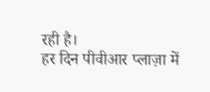रही है।
हर दिन पीवीआर प्लाज़ा में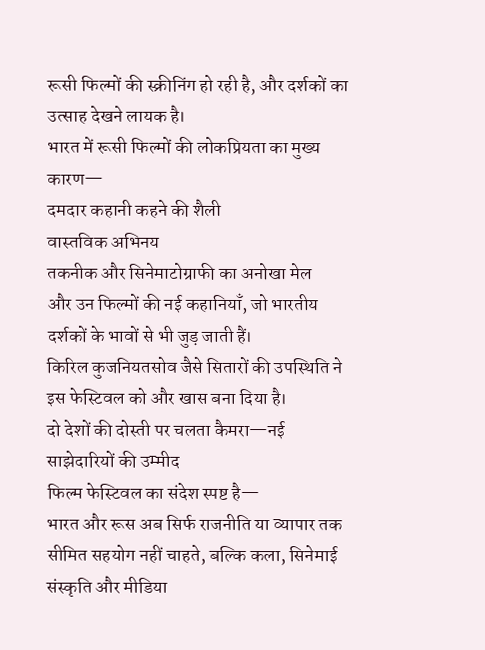रूसी फिल्मों की स्क्रीनिंग हो रही है, और दर्शकों का उत्साह देखने लायक है।
भारत में रूसी फिल्मों की लोकप्रियता का मुख्य कारण—
दमदार कहानी कहने की शैली
वास्तविक अभिनय
तकनीक और सिनेमाटोग्राफी का अनोखा मेल
और उन फिल्मों की नई कहानियाँ, जो भारतीय दर्शकों के भावों से भी जुड़ जाती हैं।
किरिल कुजनियतसोव जैसे सितारों की उपस्थिति ने इस फेस्टिवल को और खास बना दिया है।
दो देशों की दोस्ती पर चलता कैमरा—नई साझेदारियों की उम्मीद
फिल्म फेस्टिवल का संदेश स्पष्ट है—
भारत और रूस अब सिर्फ राजनीति या व्यापार तक सीमित सहयोग नहीं चाहते, बल्कि कला, सिनेमाई संस्कृति और मीडिया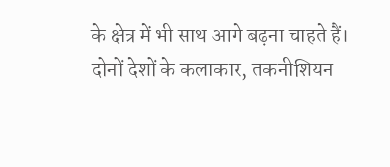के क्षेत्र में भी साथ आगे बढ़ना चाहते हैं।
दोनों देशों के कलाकार, तकनीशियन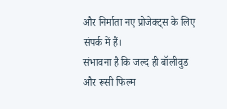और निर्माता नए प्रोजेक्ट्स के लिए संपर्क में हैं।
संभावना है कि जल्द ही बॉलीवुड और रूसी फिल्म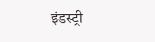इंडस्ट्री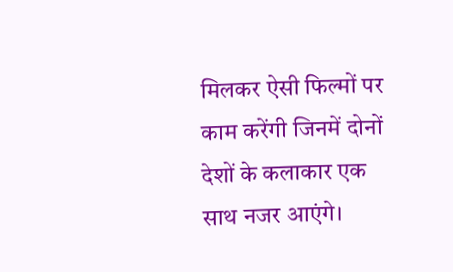मिलकर ऐसी फिल्मों पर काम करेंगी जिनमें दोनों देशों के कलाकार एक साथ नजर आएंगे।